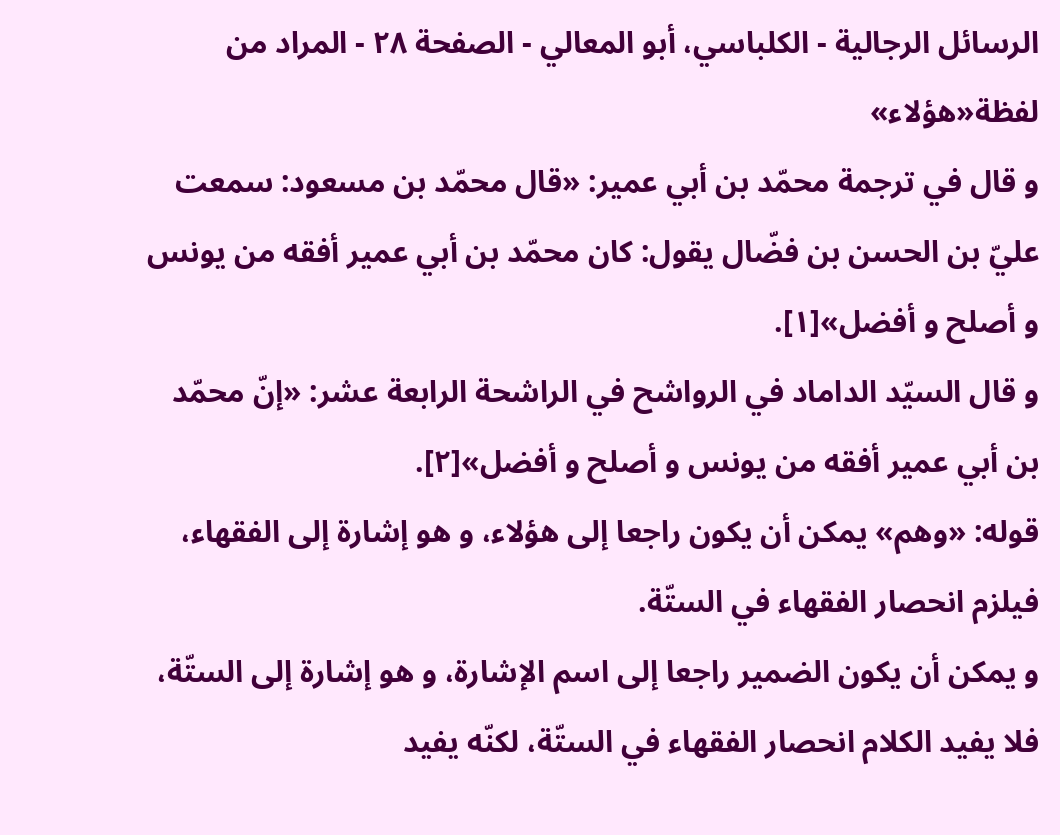الرسائل الرجالية - الكلباسي، أبو المعالي - الصفحة ٢٨ - المراد من لفظة«هؤلاء»
و قال في ترجمة محمّد بن أبي عمير: «قال محمّد بن مسعود: سمعت عليّ بن الحسن بن فضّال يقول: كان محمّد بن أبي عمير أفقه من يونس و أصلح و أفضل»[١].
و قال السيّد الداماد في الرواشح في الراشحة الرابعة عشر: «إنّ محمّد بن أبي عمير أفقه من يونس و أصلح و أفضل»[٢].
قوله: «وهم» يمكن أن يكون راجعا إلى هؤلاء، و هو إشارة إلى الفقهاء، فيلزم انحصار الفقهاء في الستّة.
و يمكن أن يكون الضمير راجعا إلى اسم الإشارة، و هو إشارة إلى الستّة، فلا يفيد الكلام انحصار الفقهاء في الستّة، لكنّه يفيد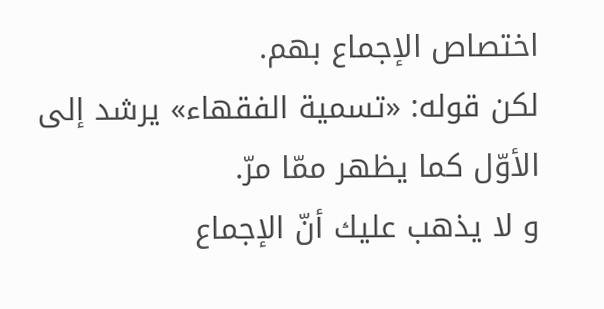اختصاص الإجماع بهم.
لكن قوله: «تسمية الفقهاء» يرشد إلى الأوّل كما يظهر ممّا مرّ.
و لا يذهب عليك أنّ الإجماع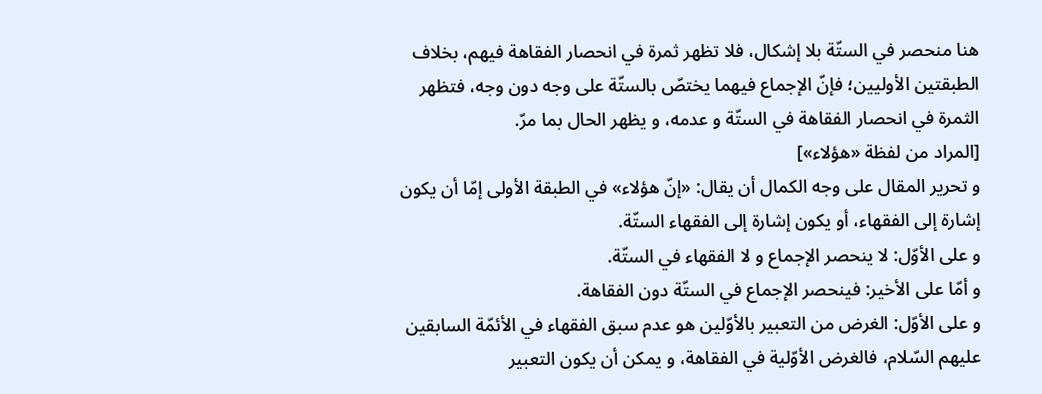هنا منحصر في الستّة بلا إشكال، فلا تظهر ثمرة في انحصار الفقاهة فيهم، بخلاف الطبقتين الأوليين؛ فإنّ الإجماع فيهما يختصّ بالستّة على وجه دون وجه، فتظهر الثمرة في انحصار الفقاهة في الستّة و عدمه، و يظهر الحال بما مرّ.
[المراد من لفظة «هؤلاء»]
و تحرير المقال على وجه الكمال أن يقال: «إنّ هؤلاء» في الطبقة الأولى إمّا أن يكون إشارة إلى الفقهاء، أو يكون إشارة إلى الفقهاء الستّة.
و على الأوّل: لا ينحصر الإجماع و لا الفقهاء في الستّة.
و أمّا على الأخير: فينحصر الإجماع في الستّة دون الفقاهة.
و على الأوّل: الغرض من التعبير بالأوّلين هو عدم سبق الفقهاء في الأئمّة السابقين عليهم السّلام، فالغرض الأوّلية في الفقاهة، و يمكن أن يكون التعبير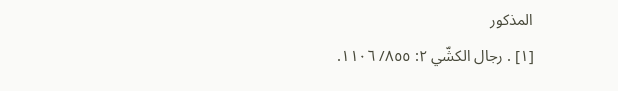المذكور
[١] . رجال الكشّي ٢: ٨٥٥/ ١١٠٦.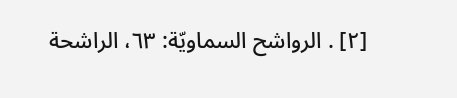[٢] . الرواشح السماويّة: ٦٣، الراشحة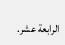الرابعة عشر.